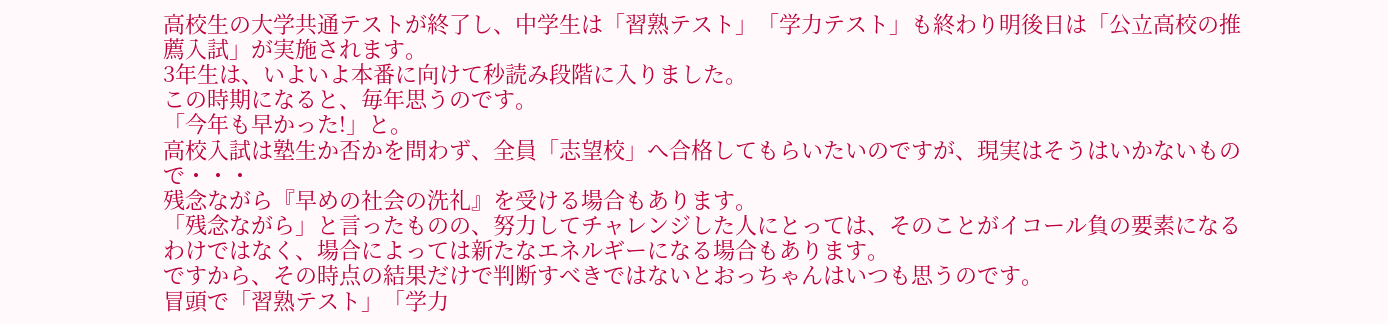高校生の大学共通テストが終了し、中学生は「習熟テスト」「学力テスト」も終わり明後日は「公立高校の推薦入試」が実施されます。
3年生は、いよいよ本番に向けて秒読み段階に入りました。
この時期になると、毎年思うのです。
「今年も早かった!」と。
高校入試は塾生か否かを問わず、全員「志望校」へ合格してもらいたいのですが、現実はそうはいかないもので・・・
残念ながら『早めの社会の洗礼』を受ける場合もあります。
「残念ながら」と言ったものの、努力してチャレンジした人にとっては、そのことがイコール負の要素になるわけではなく、場合によっては新たなエネルギーになる場合もあります。
ですから、その時点の結果だけで判断すべきではないとおっちゃんはいつも思うのです。
冒頭で「習熟テスト」「学力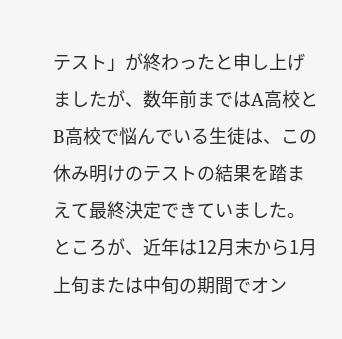テスト」が終わったと申し上げましたが、数年前まではA高校とB高校で悩んでいる生徒は、この休み明けのテストの結果を踏まえて最終決定できていました。
ところが、近年は12月末から1月上旬または中旬の期間でオン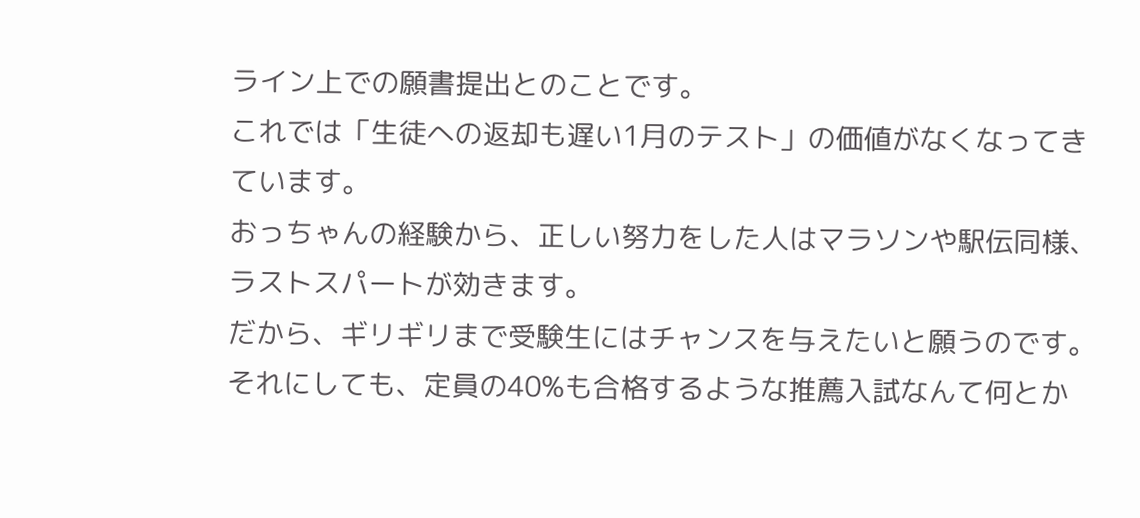ライン上での願書提出とのことです。
これでは「生徒への返却も遅い1月のテスト」の価値がなくなってきています。
おっちゃんの経験から、正しい努力をした人はマラソンや駅伝同様、ラストスパートが効きます。
だから、ギリギリまで受験生にはチャンスを与えたいと願うのです。
それにしても、定員の40%も合格するような推薦入試なんて何とか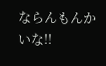ならんもんかいな!!